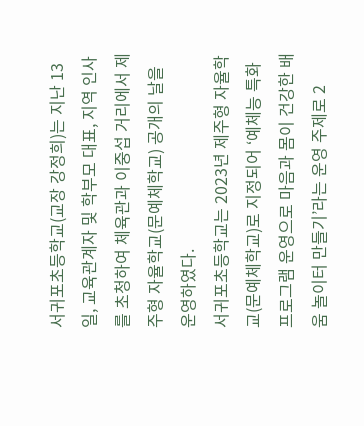서귀포초등학교(교장 강정희)는 지난 13일, 교육관계자 및 학부모 대표, 지역 인사를 초청하여 체육관과 이중섭 거리에서 제주형 자율학교(문예체학교) 공개의 날을 운영하였다.
서귀포초등학교는 2023년 제주형 자율학교(문예체학교)로 지정되어 ‘예체능 특화프로그램 운영으로 마음과 몸이 건강한 배움 놀이터 만들기’라는 운영 주제로 2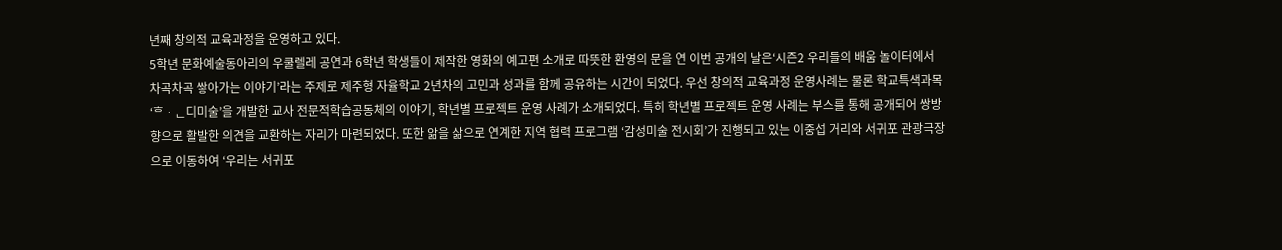년째 창의적 교육과정을 운영하고 있다.
5학년 문화예술동아리의 우쿨렐레 공연과 6학년 학생들이 제작한 영화의 예고편 소개로 따뜻한 환영의 문을 연 이번 공개의 날은‘시즌2 우리들의 배움 놀이터에서 차곡차곡 쌓아가는 이야기’라는 주제로 제주형 자율학교 2년차의 고민과 성과를 함께 공유하는 시간이 되었다. 우선 창의적 교육과정 운영사례는 물론 학교특색과목 ‘ᄒᆞᆫ디미술’을 개발한 교사 전문적학습공동체의 이야기, 학년별 프로젝트 운영 사례가 소개되었다. 특히 학년별 프로젝트 운영 사례는 부스를 통해 공개되어 쌍방향으로 활발한 의견을 교환하는 자리가 마련되었다. 또한 앎을 삶으로 연계한 지역 협력 프로그램 ‘감성미술 전시회’가 진행되고 있는 이중섭 거리와 서귀포 관광극장으로 이동하여 ‘우리는 서귀포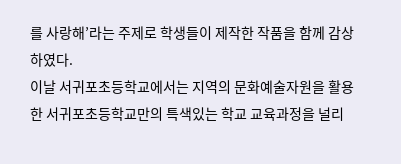를 사랑해’라는 주제로 학생들이 제작한 작품을 함께 감상하였다.
이날 서귀포초등학교에서는 지역의 문화예술자원을 활용한 서귀포초등학교만의 특색있는 학교 교육과정을 널리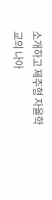소개하고 제주형 자율학교의 나아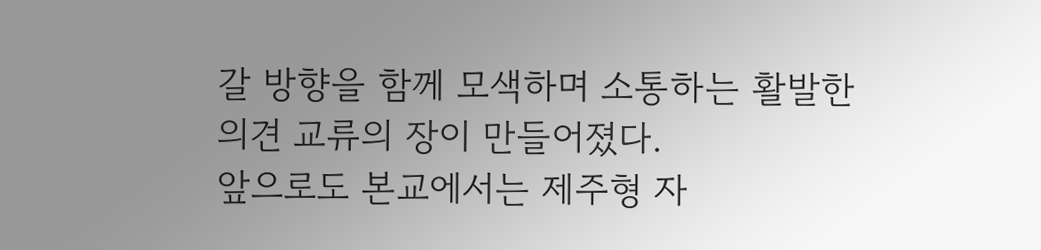갈 방향을 함께 모색하며 소통하는 활발한 의견 교류의 장이 만들어졌다.
앞으로도 본교에서는 제주형 자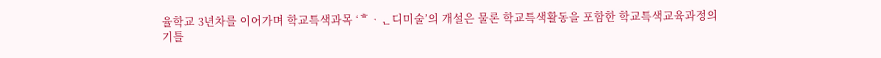율학교 3년차를 이어가며 학교특색과목 ‘ᄒᆞᆫ디미술’의 개설은 물론 학교특색활동을 포함한 학교특색교육과정의 기틀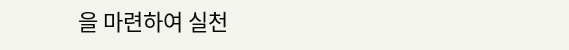을 마련하여 실천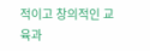적이고 창의적인 교육과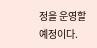정을 운영할 예정이다.